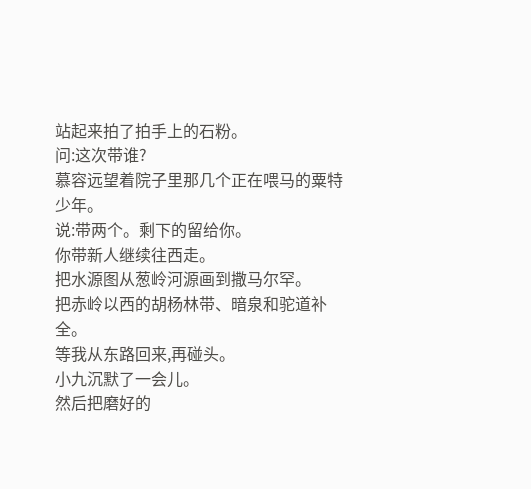站起来拍了拍手上的石粉。
问:这次带谁?
慕容远望着院子里那几个正在喂马的粟特少年。
说:带两个。剩下的留给你。
你带新人继续往西走。
把水源图从葱岭河源画到撒马尔罕。
把赤岭以西的胡杨林带、暗泉和驼道补全。
等我从东路回来,再碰头。
小九沉默了一会儿。
然后把磨好的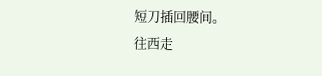短刀插回腰间。
往西走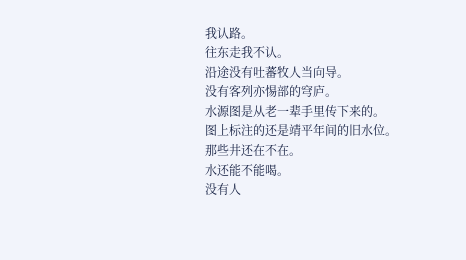我认路。
往东走我不认。
沿途没有吐蕃牧人当向导。
没有客列亦惕部的穹庐。
水源图是从老一辈手里传下来的。
图上标注的还是靖平年间的旧水位。
那些井还在不在。
水还能不能喝。
没有人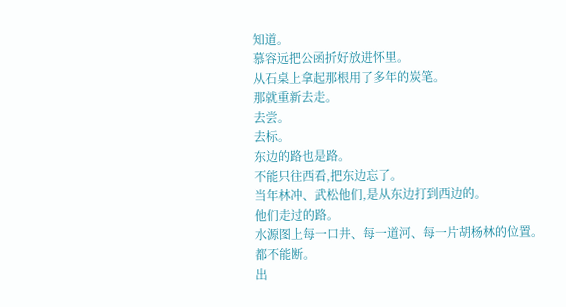知道。
慕容远把公函折好放进怀里。
从石桌上拿起那根用了多年的炭笔。
那就重新去走。
去尝。
去标。
东边的路也是路。
不能只往西看,把东边忘了。
当年林冲、武松他们,是从东边打到西边的。
他们走过的路。
水源图上每一口井、每一道河、每一片胡杨林的位置。
都不能断。
出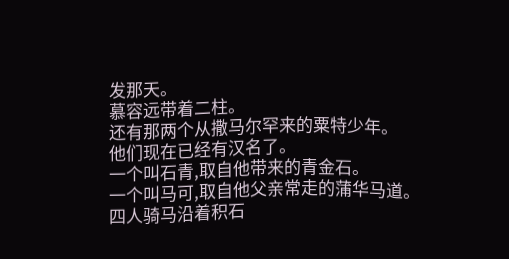发那天。
慕容远带着二柱。
还有那两个从撒马尔罕来的粟特少年。
他们现在已经有汉名了。
一个叫石青,取自他带来的青金石。
一个叫马可,取自他父亲常走的蒲华马道。
四人骑马沿着积石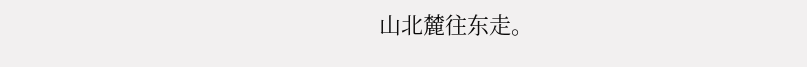山北麓往东走。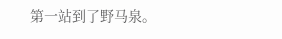第一站到了野马泉。